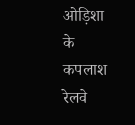ओड़िशा के कपलाश रेलवे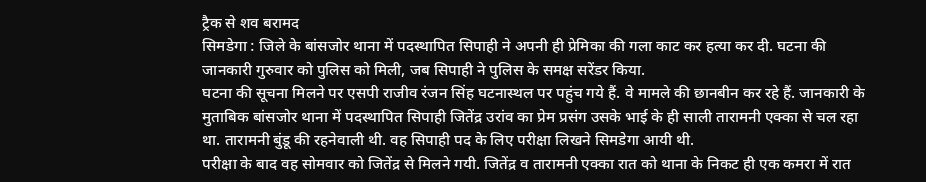ट्रैक से शव बरामद
सिमडेगा : जिले के बांसजोर थाना में पदस्थापित सिपाही ने अपनी ही प्रेमिका की गला काट कर हत्या कर दी. घटना की जानकारी गुरुवार को पुलिस को मिली, जब सिपाही ने पुलिस के समक्ष सरेंडर किया.
घटना की सूचना मिलने पर एसपी राजीव रंजन सिंह घटनास्थल पर पहुंच गये हैं. वे मामले की छानबीन कर रहे हैं. जानकारी के मुताबिक बांसजोर थाना में पदस्थापित सिपाही जितेंद्र उरांव का प्रेम प्रसंग उसके भाई के ही साली तारामनी एक्का से चल रहा था. तारामनी बुंडू की रहनेवाली थी. वह सिपाही पद के लिए परीक्षा लिखने सिमडेगा आयी थी.
परीक्षा के बाद वह सोमवार को जितेंद्र से मिलने गयी. जितेंद्र व तारामनी एक्का रात को थाना के निकट ही एक कमरा में रात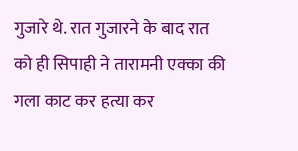गुजारे थे. रात गुजारने के बाद रात को ही सिपाही ने तारामनी एक्का की गला काट कर हत्या कर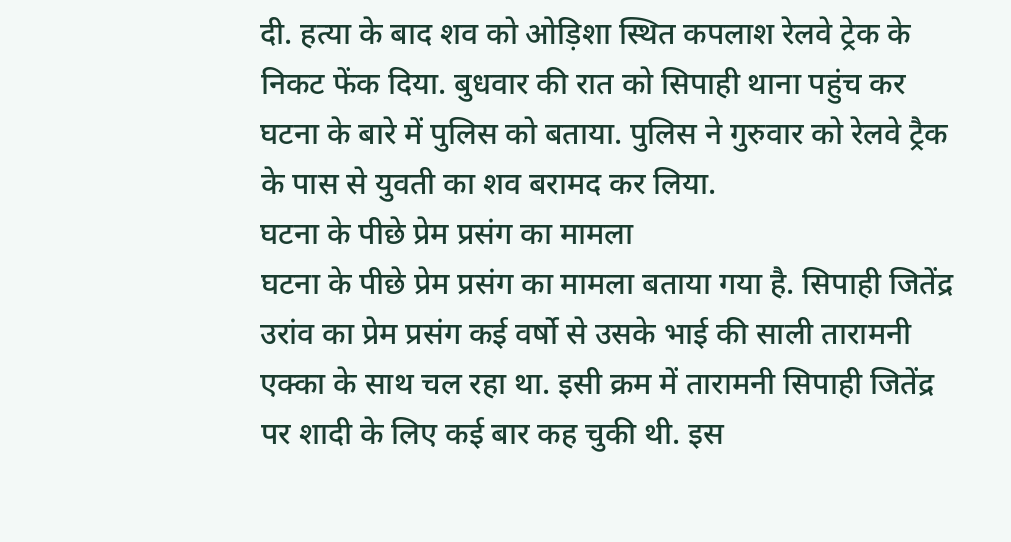दी. हत्या के बाद शव को ओड़िशा स्थित कपलाश रेलवे ट्रेक के निकट फेंक दिया. बुधवार की रात को सिपाही थाना पहुंच कर घटना के बारे में पुलिस को बताया. पुलिस ने गुरुवार को रेलवे ट्रैक के पास से युवती का शव बरामद कर लिया.
घटना के पीछे प्रेम प्रसंग का मामला
घटना के पीछे प्रेम प्रसंग का मामला बताया गया है. सिपाही जितेंद्र उरांव का प्रेम प्रसंग कई वर्षो से उसके भाई की साली तारामनी एक्का के साथ चल रहा था. इसी क्रम में तारामनी सिपाही जितेंद्र पर शादी के लिए कई बार कह चुकी थी. इस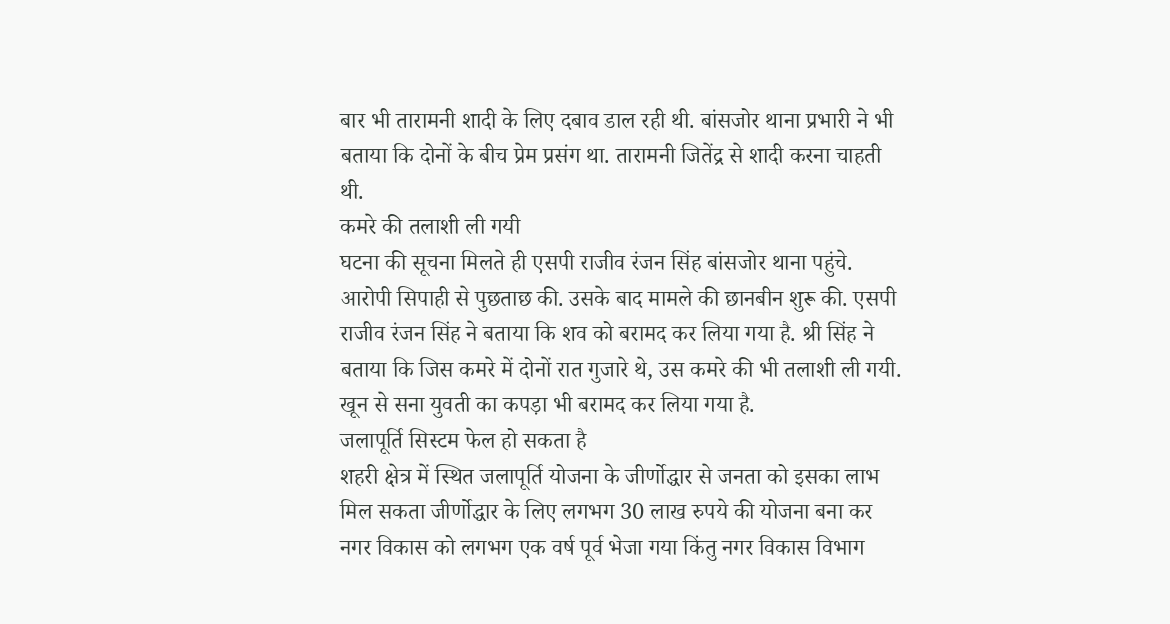बार भी तारामनी शादी के लिए दबाव डाल रही थी. बांसजोर थाना प्रभारी ने भी बताया कि दोनों के बीच प्रेम प्रसंग था. तारामनी जितेंद्र से शादी करना चाहती थी.
कमरे की तलाशी ली गयी
घटना की सूचना मिलते ही एसपी राजीव रंजन सिंह बांसजोर थाना पहुंचे. आरोपी सिपाही से पुछताछ की. उसके बाद मामले की छानबीन शुरू की. एसपी राजीव रंजन सिंह ने बताया कि शव को बरामद कर लिया गया है. श्री सिंह ने बताया कि जिस कमरे में दोनों रात गुजारे थे, उस कमरे की भी तलाशी ली गयी. खून से सना युवती का कपड़ा भी बरामद कर लिया गया है.
जलापूर्ति सिस्टम फेल हो सकता है
शहरी क्षेत्र में स्थित जलापूर्ति योजना के जीर्णोद्धार से जनता को इसका लाभ मिल सकता जीर्णोद्धार के लिए लगभग 30 लाख रुपये की योजना बना कर नगर विकास को लगभग एक वर्ष पूर्व भेजा गया किंतु नगर विकास विभाग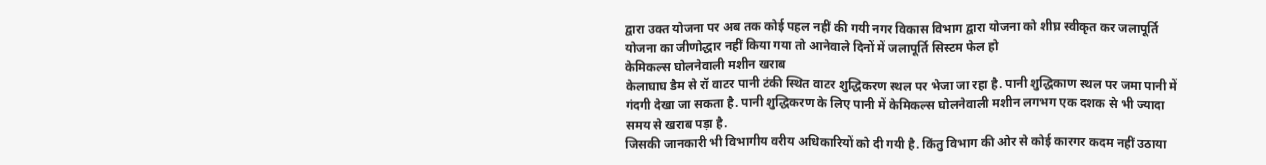द्वारा उक्त योजना पर अब तक कोई पहल नहीं की गयी नगर विकास विभाग द्वारा योजना को शीघ्र स्वीकृत कर जलापूर्ति योजना का जीणोद्धार नहीं किया गया तो आनेवाले दिनों में जलापूर्ति सिस्टम फेल हो
केमिकल्स घोलनेवाली मशीन खराब
केलाघाघ डैम से रॉ वाटर पानी टंकी स्थित वाटर शुद्धिकरण स्थल पर भेजा जा रहा है. पानी शुद्धिकाण स्थल पर जमा पानी में गंदगी देखा जा सकता है. पानी शुद्धिकरण के लिए पानी में केमिकल्स घोलनेवाली मशीन लगभग एक दशक से भी ज्यादा समय से खराब पड़ा है.
जिसकी जानकारी भी विभागीय वरीय अधिकारियों को दी गयी है. किंतु विभाग की ओर से कोई कारगर कदम नहीं उठाया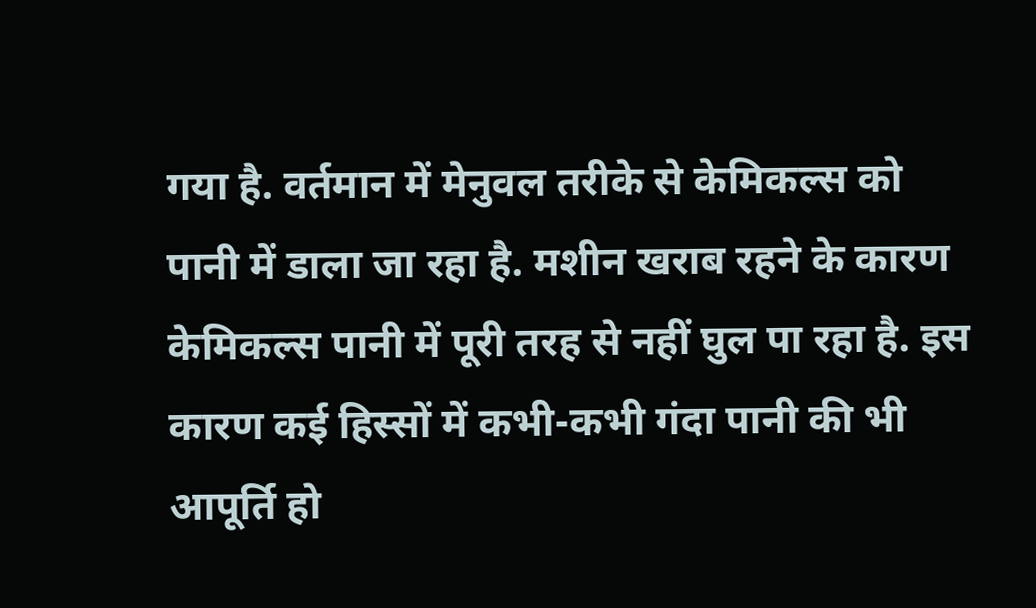गया है. वर्तमान में मेनुवल तरीके से केमिकल्स को पानी में डाला जा रहा है. मशीन खराब रहने के कारण केमिकल्स पानी में पूरी तरह से नहीं घुल पा रहा है. इस कारण कई हिस्सों में कभी-कभी गंदा पानी की भी आपूर्ति हो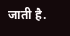जाती है.